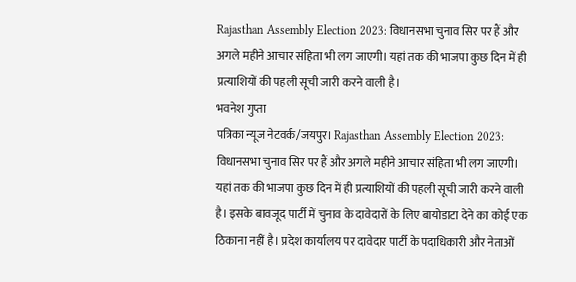Rajasthan Assembly Election 2023: विधानसभा चुनाव सिर पर हैं और अगले महीने आचार संहिता भी लग जाएगी। यहां तक की भाजपा कुछ दिन में ही प्रत्याशियों की पहली सूची जारी करने वाली है।
भवनेश गुप्ता
पत्रिका न्यूज नेटवर्क/जयपुर। Rajasthan Assembly Election 2023: विधानसभा चुनाव सिर पर हैं और अगले महीने आचार संहिता भी लग जाएगी। यहां तक की भाजपा कुछ दिन में ही प्रत्याशियों की पहली सूची जारी करने वाली है। इसके बावजूद पार्टी में चुनाव के दावेदारों के लिए बायोडाटा देने का कोई एक ठिकाना नहीं है। प्रदेश कार्यालय पर दावेदार पार्टी के पदाधिकारी और नेताओं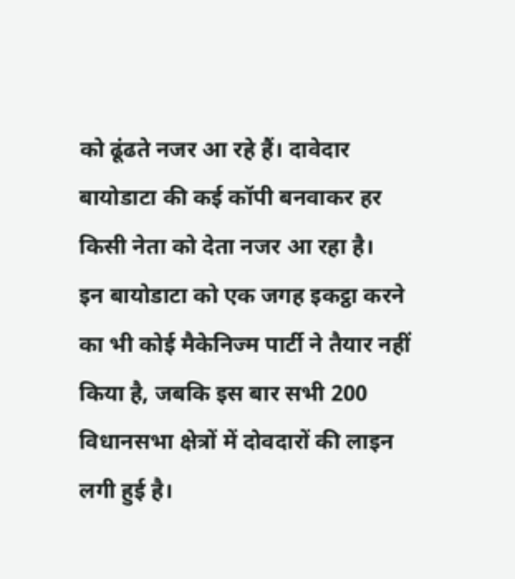को ढूंढते नजर आ रहे हैं। दावेदार बायोडाटा की कई कॉपी बनवाकर हर किसी नेता को देता नजर आ रहा है।
इन बायोडाटा को एक जगह इकट्ठा करने का भी कोई मैकेनिज्म पार्टी ने तैयार नहीं किया है, जबकि इस बार सभी 200 विधानसभा क्षेत्रों में दोवदारों की लाइन लगी हुई है।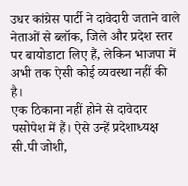उधर कांग्रेस पार्टी ने दावेदारी जताने वाले नेताओं से ब्लॉक, जिले और प्रदेश स्तर पर बायोडाटा लिए हैं, लेकिन भाजपा में अभी तक ऐसी कोई व्यवस्था नहीं की है।
एक ठिकाना नहीं होने से दावेदार पसोपेश में हैं। ऐसे उन्हें प्रदेशाध्यक्ष सी.पी जोशी,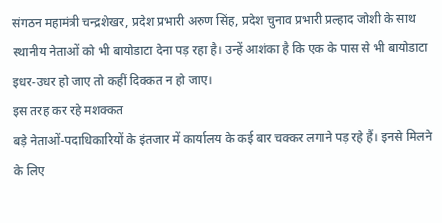संगठन महामंत्री चन्द्रशेखर, प्रदेश प्रभारी अरुण सिंह, प्रदेश चुनाव प्रभारी प्रल्हाद जोशी के साथ स्थानीय नेताओं को भी बायोडाटा देना पड़ रहा है। उन्हें आशंका है कि एक के पास से भी बायोडाटा इधर-उधर हो जाए तो कहीं दिक्कत न हो जाए।
इस तरह कर रहे मशक्कत
बड़े नेताओं-पदाधिकारियों के इंतजार में कार्यालय के कई बार चक्कर लगाने पड़ रहे हैं। इनसे मिलने के लिए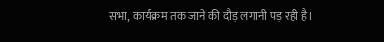सभा, कार्यक्रम तक जाने की दौड़ लगानी पड़ रही है।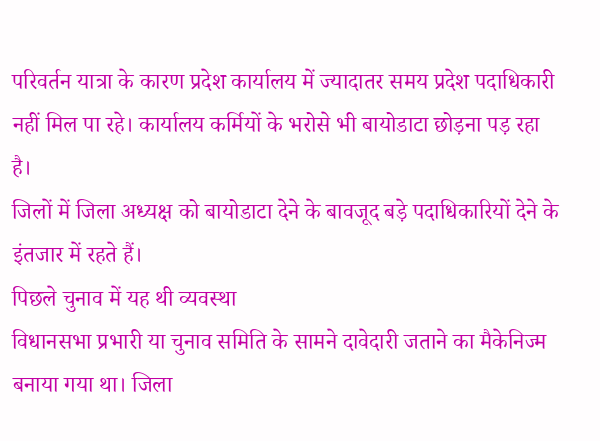परिवर्तन यात्रा के कारण प्रदेश कार्यालय में ज्यादातर समय प्रदेश पदाधिकारी नहीं मिल पा रहे। कार्यालय कर्मियों के भरोसे भी बायोडाटा छोड़ना पड़ रहा है।
जिलों में जिला अध्यक्ष को बायोडाटा देने के बावजूद बड़े पदाधिकारियों देने के इंतजार में रहते हैं।
पिछले चुनाव में यह थी व्यवस्था
विधानसभा प्रभारी या चुनाव समिति के सामने दावेदारी जताने का मैकेनिज्म बनाया गया था। जिला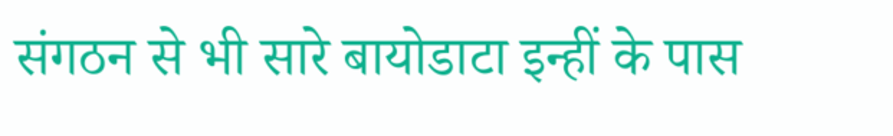संगठन से भी सारे बायोडाटा इन्हीं के पास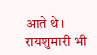आते थे। रायशुमारी भी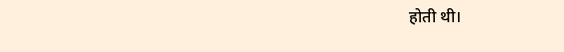होती थी।